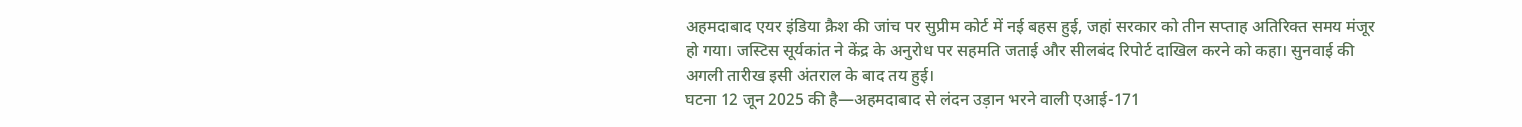अहमदाबाद एयर इंडिया क्रैश की जांच पर सुप्रीम कोर्ट में नई बहस हुई, जहां सरकार को तीन सप्ताह अतिरिक्त समय मंजूर हो गया। जस्टिस सूर्यकांत ने केंद्र के अनुरोध पर सहमति जताई और सीलबंद रिपोर्ट दाखिल करने को कहा। सुनवाई की अगली तारीख इसी अंतराल के बाद तय हुई।
घटना 12 जून 2025 की है—अहमदाबाद से लंदन उड़ान भरने वाली एआई-171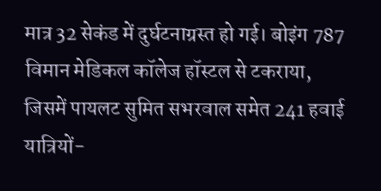मात्र 32 सेकंड में दुर्घटनाग्रस्त हो गई। बोइंग 787 विमान मेडिकल कॉलेज हॉस्टल से टकराया, जिसमें पायलट सुमित सभरवाल समेत 241 हवाई यात्रियों-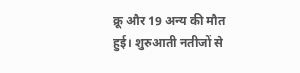क्रू और 19 अन्य की मौत हुई। शुरुआती नतीजों से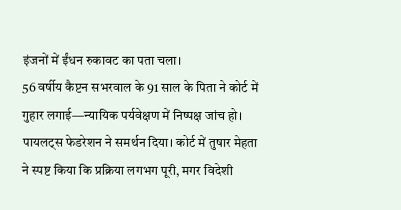इंजनों में ईंधन रुकावट का पता चला।
56 वर्षीय कैप्टन सभरवाल के 91 साल के पिता ने कोर्ट में गुहार लगाई—न्यायिक पर्यवेक्षण में निष्पक्ष जांच हो। पायलट्स फेडरेशन ने समर्थन दिया। कोर्ट में तुषार मेहता ने स्पष्ट किया कि प्रक्रिया लगभग पूरी, मगर विदेशी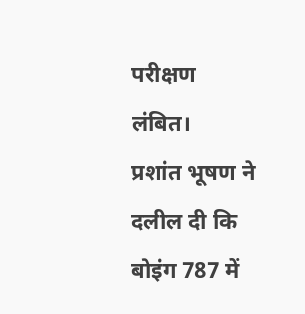परीक्षण लंबित।
प्रशांत भूषण ने दलील दी कि बोइंग 787 में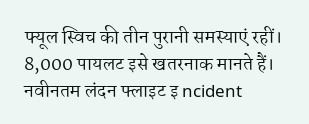फ्यूल स्विच की तीन पुरानी समस्याएं रहीं। 8,000 पायलट इसे खतरनाक मानते हैं। नवीनतम लंदन फ्लाइट इ ncident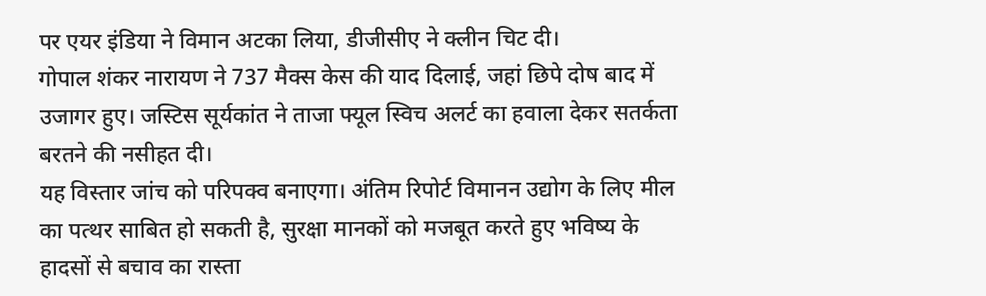पर एयर इंडिया ने विमान अटका लिया, डीजीसीए ने क्लीन चिट दी।
गोपाल शंकर नारायण ने 737 मैक्स केस की याद दिलाई, जहां छिपे दोष बाद में उजागर हुए। जस्टिस सूर्यकांत ने ताजा फ्यूल स्विच अलर्ट का हवाला देकर सतर्कता बरतने की नसीहत दी।
यह विस्तार जांच को परिपक्व बनाएगा। अंतिम रिपोर्ट विमानन उद्योग के लिए मील का पत्थर साबित हो सकती है, सुरक्षा मानकों को मजबूत करते हुए भविष्य के हादसों से बचाव का रास्ता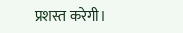प्रशस्त करेगी।